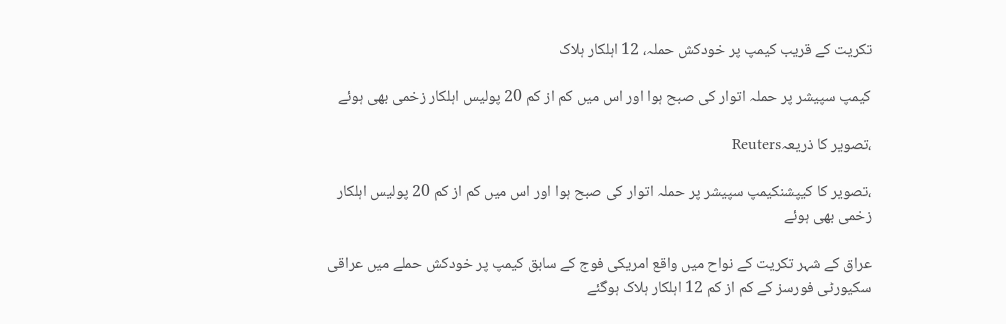تکریت کے قریب کیمپ پر خودکش حملہ، 12 اہلکار ہلاک

کیمپ سپیشر پر حملہ اتوار کی صبح ہوا اور اس میں کم از کم 20 پولیس اہلکار زخمی بھی ہوئے

،تصویر کا ذریعہReuters

،تصویر کا کیپشنکیمپ سپیشر پر حملہ اتوار کی صبح ہوا اور اس میں کم از کم 20 پولیس اہلکار زخمی بھی ہوئے

عراق کے شہر تکریت کے نواح میں واقع امریکی فوج کے سابق کیمپ پر خودکش حملے میں عراقی سکیورٹی فورسز کے کم از کم 12 اہلکار ہلاک ہوگئے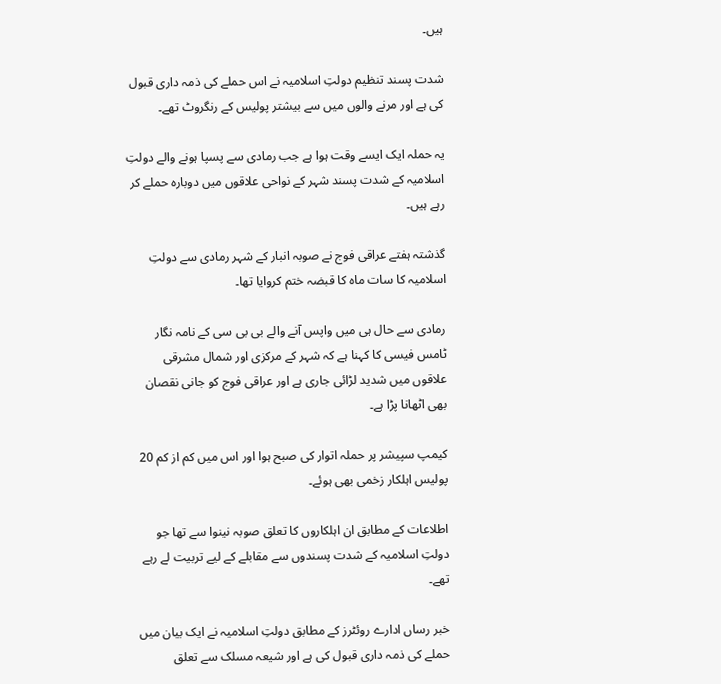ہیں۔

شدت پسند تنظیم دولتِ اسلامیہ نے اس حملے کی ذمہ داری قبول کی ہے اور مرنے والوں میں سے بیشتر پولیس کے رنگروٹ تھے۔

یہ حملہ ایک ایسے وقت ہوا ہے جب رمادی سے پسپا ہونے والے دولتِ اسلامیہ کے شدت پسند شہر کے نواحی علاقوں میں دوبارہ حملے کر رہے ہیں۔

گذشتہ ہفتے عراقی فوج نے صوبہ انبار کے شہر رمادی سے دولتِ اسلامیہ کا سات ماہ کا قبضہ ختم کروایا تھا۔

رمادی سے حال ہی میں واپس آنے والے بی بی سی کے نامہ نگار ٹامس فیسی کا کہنا ہے کہ شہر کے مرکزی اور شمال مشرقی علاقوں میں شدید لڑائی جاری ہے اور عراقی فوج کو جانی نقصان بھی اٹھانا پڑا ہے۔

کیمپ سپیشر پر حملہ اتوار کی صبح ہوا اور اس میں کم از کم 20 پولیس اہلکار زخمی بھی ہوئے۔

اطلاعات کے مطابق ان اہلکاروں کا تعلق صوبہ نینوا سے تھا جو دولتِ اسلامیہ کے شدت پسندوں سے مقابلے کے لیے تربیت لے رہے تھے۔

خبر رساں ادارے روئٹرز کے مطابق دولتِ اسلامیہ نے ایک بیان میں حملے کی ذمہ داری قبول کی ہے اور شیعہ مسلک سے تعلق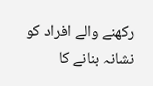رکھنے والے افراد کو نشانہ بنانے کا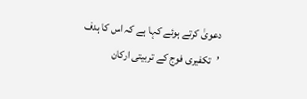دعویٰ کرتے ہوئے کہا ہے کہ اس کا ہدف ’تکفیری فوج کے تربیتی ارکان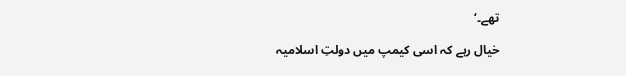تھے۔‘

خیال رہے کہ اسی کیمپ میں دولتِ اسلامیہ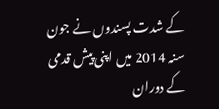کے شدت پسندوں نے جون سنہ 2014 میں اپنی پیش قدمی کے دوران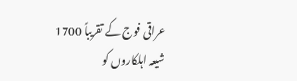عراقی فوج کے تقریباً 1700 شیعہ اہلکاروں کو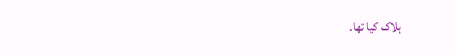ہلاک کیا تھا۔